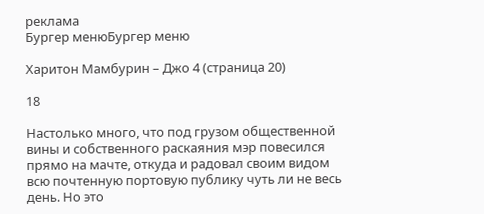реклама
Бургер менюБургер меню

Харитон Мамбурин – Джо 4 (страница 20)

18

Настолько много, что под грузом общественной вины и собственного раскаяния мэр повесился прямо на мачте, откуда и радовал своим видом всю почтенную портовую публику чуть ли не весь день. Но это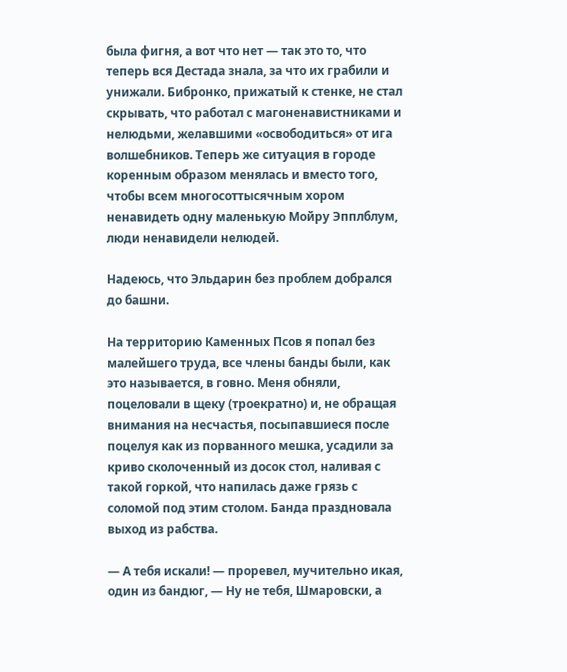была фигня, а вот что нет — так это то, что теперь вся Дестада знала, за что их грабили и унижали. Бибронко, прижатый к стенке, не стал скрывать, что работал с магоненавистниками и нелюдьми, желавшими «освободиться» от ига волшебников. Теперь же ситуация в городе коренным образом менялась и вместо того, чтобы всем многосоттысячным хором ненавидеть одну маленькую Мойру Эпплблум, люди ненавидели нелюдей.

Надеюсь, что Эльдарин без проблем добрался до башни.

На территорию Каменных Псов я попал без малейшего труда, все члены банды были, как это называется, в говно. Меня обняли, поцеловали в щеку (троекратно) и, не обращая внимания на несчастья, посыпавшиеся после поцелуя как из порванного мешка, усадили за криво сколоченный из досок стол, наливая с такой горкой, что напилась даже грязь с соломой под этим столом. Банда праздновала выход из рабства.

— А тебя искали! — проревел, мучительно икая, один из бандюг, — Ну не тебя, Шмаровски, а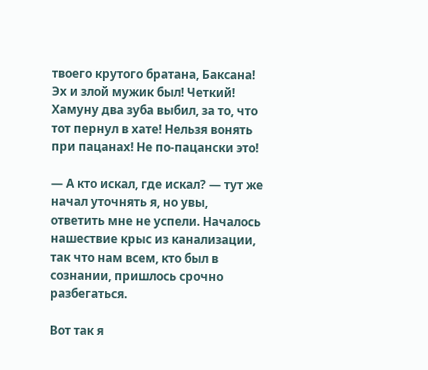твоего крутого братана, Баксана! Эх и злой мужик был! Четкий! Хамуну два зуба выбил, за то, что тот пернул в хате! Нельзя вонять при пацанах! Не по-пацански это!

— А кто искал, где искал? — тут же начал уточнять я, но увы, ответить мне не успели. Началось нашествие крыс из канализации, так что нам всем, кто был в сознании, пришлось срочно разбегаться.

Вот так я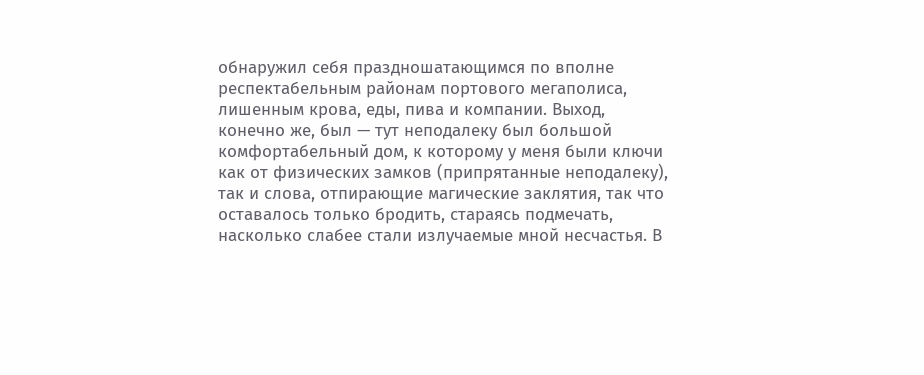обнаружил себя праздношатающимся по вполне респектабельным районам портового мегаполиса, лишенным крова, еды, пива и компании. Выход, конечно же, был — тут неподалеку был большой комфортабельный дом, к которому у меня были ключи как от физических замков (припрятанные неподалеку), так и слова, отпирающие магические заклятия, так что оставалось только бродить, стараясь подмечать, насколько слабее стали излучаемые мной несчастья. В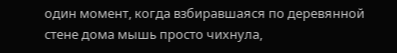один момент, когда взбиравшаяся по деревянной стене дома мышь просто чихнула,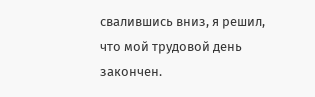свалившись вниз, я решил, что мой трудовой день закончен.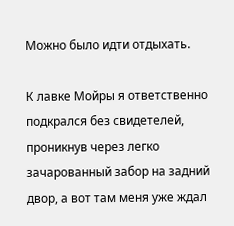Можно было идти отдыхать.

К лавке Мойры я ответственно подкрался без свидетелей, проникнув через легко зачарованный забор на задний двор, а вот там меня уже ждал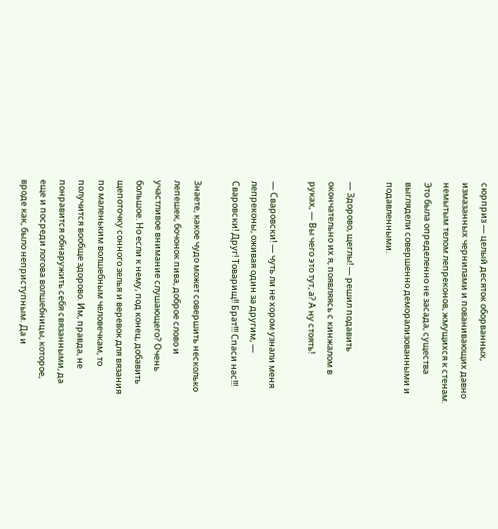сюрприз — целый десяток оборванных, измазанных чернилами и пованивающих давно немытым телом лепреконов, жмущихся к стенам. Это была определенно не засада, существа выглядели совершенно деморализованными и подавленными.

— Здорово, щеглы! — решил подавить окончательно их я, появляясь с кинжалом в руках, — Вы чего это тут, а? А ну стоять!

— Сваровски! — чуть ли не хором узнали меня лепреконы, оживая один за другим, — Сваровски! Друг! Товарищ!! Брат!!! Спаси нас!!!

Знаете, какое чудо может совершить несколько лепешек, бочонок пива, доброе слово и участливое внимание слушающего? Очень большое. Но если к нему, под конец, добавить щепоточку сонного зелья и веревок для вязания по маленьким волшебным человечкам, то получится вообще здорово. Им, правда, не понравится обнаружить себя связанными, да еще и посреди логова волшебницы, которое, вроде как, было неприступным. Да и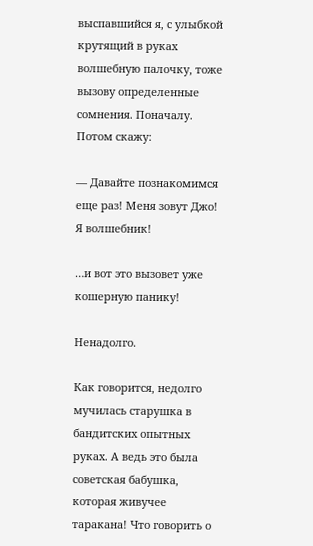выспавшийся я, с улыбкой крутящий в руках волшебную палочку, тоже вызову определенные сомнения. Поначалу. Потом скажу:

— Давайте познакомимся еще раз! Меня зовут Джо! Я волшебник!

…и вот это вызовет уже кошерную панику!

Ненадолго.

Как говорится, недолго мучилась старушка в бандитских опытных руках. А ведь это была советская бабушка, которая живучее таракана! Что говорить о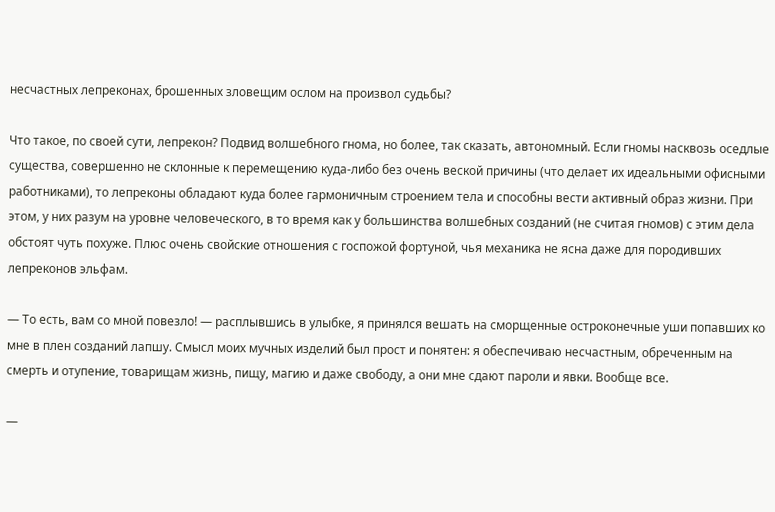несчастных лепреконах, брошенных зловещим ослом на произвол судьбы?

Что такое, по своей сути, лепрекон? Подвид волшебного гнома, но более, так сказать, автономный. Если гномы насквозь оседлые существа, совершенно не склонные к перемещению куда-либо без очень веской причины (что делает их идеальными офисными работниками), то лепреконы обладают куда более гармоничным строением тела и способны вести активный образ жизни. При этом, у них разум на уровне человеческого, в то время как у большинства волшебных созданий (не считая гномов) с этим дела обстоят чуть похуже. Плюс очень свойские отношения с госпожой фортуной, чья механика не ясна даже для породивших лепреконов эльфам.

— То есть, вам со мной повезло! — расплывшись в улыбке, я принялся вешать на сморщенные остроконечные уши попавших ко мне в плен созданий лапшу. Смысл моих мучных изделий был прост и понятен: я обеспечиваю несчастным, обреченным на смерть и отупение, товарищам жизнь, пищу, магию и даже свободу, а они мне сдают пароли и явки. Вообще все.

—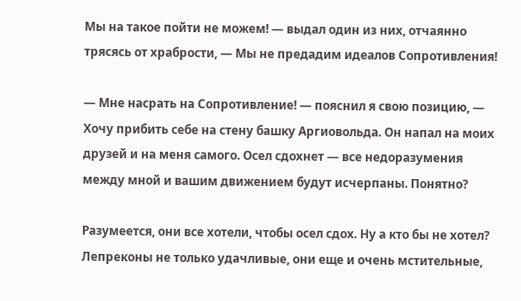Мы на такое пойти не можем! — выдал один из них, отчаянно трясясь от храбрости, — Мы не предадим идеалов Сопротивления!

— Мне насрать на Сопротивление! — пояснил я свою позицию, — Хочу прибить себе на стену башку Аргиовольда. Он напал на моих друзей и на меня самого. Осел сдохнет — все недоразумения между мной и вашим движением будут исчерпаны. Понятно?

Разумеется, они все хотели, чтобы осел сдох. Ну а кто бы не хотел? Лепреконы не только удачливые, они еще и очень мстительные,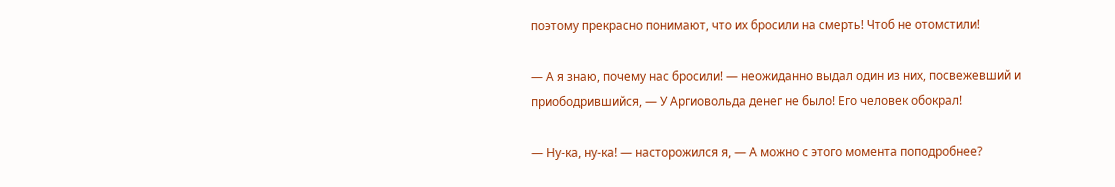поэтому прекрасно понимают, что их бросили на смерть! Чтоб не отомстили!

— А я знаю, почему нас бросили! — неожиданно выдал один из них, посвежевший и приободрившийся, — У Аргиовольда денег не было! Его человек обокрал!

— Ну-ка, ну-ка! — насторожился я, — А можно с этого момента поподробнее?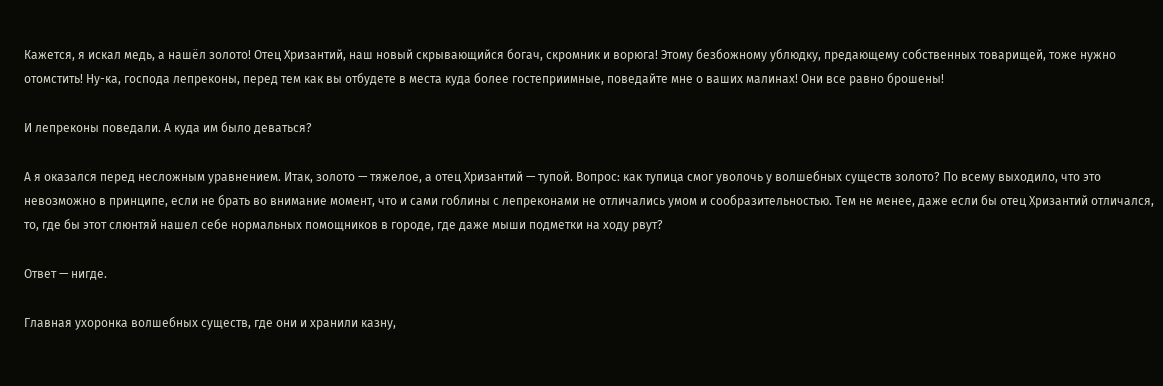Кажется, я искал медь, а нашёл золото! Отец Хризантий, наш новый скрывающийся богач, скромник и ворюга! Этому безбожному ублюдку, предающему собственных товарищей, тоже нужно отомстить! Ну-ка, господа лепреконы, перед тем как вы отбудете в места куда более гостеприимные, поведайте мне о ваших малинах! Они все равно брошены!

И лепреконы поведали. А куда им было деваться?

А я оказался перед несложным уравнением. Итак, золото — тяжелое, а отец Хризантий — тупой. Вопрос: как тупица смог уволочь у волшебных существ золото? По всему выходило, что это невозможно в принципе, если не брать во внимание момент, что и сами гоблины с лепреконами не отличались умом и сообразительностью. Тем не менее, даже если бы отец Хризантий отличался, то, где бы этот слюнтяй нашел себе нормальных помощников в городе, где даже мыши подметки на ходу рвут?

Ответ — нигде.

Главная ухоронка волшебных существ, где они и хранили казну,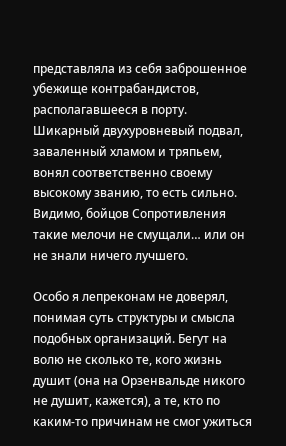представляла из себя заброшенное убежище контрабандистов, располагавшееся в порту. Шикарный двухуровневый подвал, заваленный хламом и тряпьем, вонял соответственно своему высокому званию, то есть сильно. Видимо, бойцов Сопротивления такие мелочи не смущали… или он не знали ничего лучшего.

Особо я лепреконам не доверял, понимая суть структуры и смысла подобных организаций. Бегут на волю не сколько те, кого жизнь душит (она на Орзенвальде никого не душит, кажется), а те, кто по каким-то причинам не смог ужиться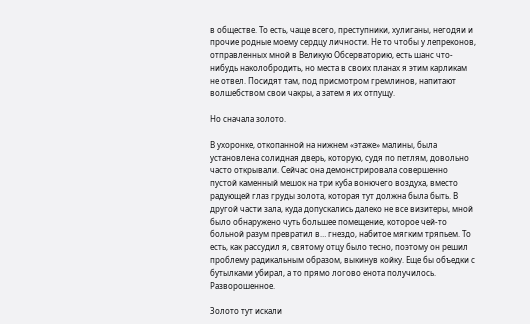в обществе. То есть, чаще всего, преступники, хулиганы, негодяи и прочие родные моему сердцу личности. Не то чтобы у лепреконов, отправленных мной в Великую Обсерваторию, есть шанс что-нибудь наколобродить, но места в своих планах я этим карликам не отвел. Посидят там, под присмотром гремлинов, напитают волшебством свои чакры, а затем я их отпущу.

Но сначала золото.

В ухоронке, откопанной на нижнем «этаже» малины, была установлена солидная дверь, которую, судя по петлям, довольно часто открывали. Сейчас она демонстрировала совершенно пустой каменный мешок на три куба вонючего воздуха, вместо радующей глаз груды золота, которая тут должна была быть. В другой части зала, куда допускались далеко не все визитеры, мной было обнаружено чуть большее помещение, которое чей-то больной разум превратил в… гнездо, набитое мягким тряпьем. То есть, как рассудил я, святому отцу было тесно, поэтому он решил проблему радикальным образом, выкинув койку. Еще бы объедки с бутылками убирал, а то прямо логово енота получилось. Разворошенное.

Золото тут искали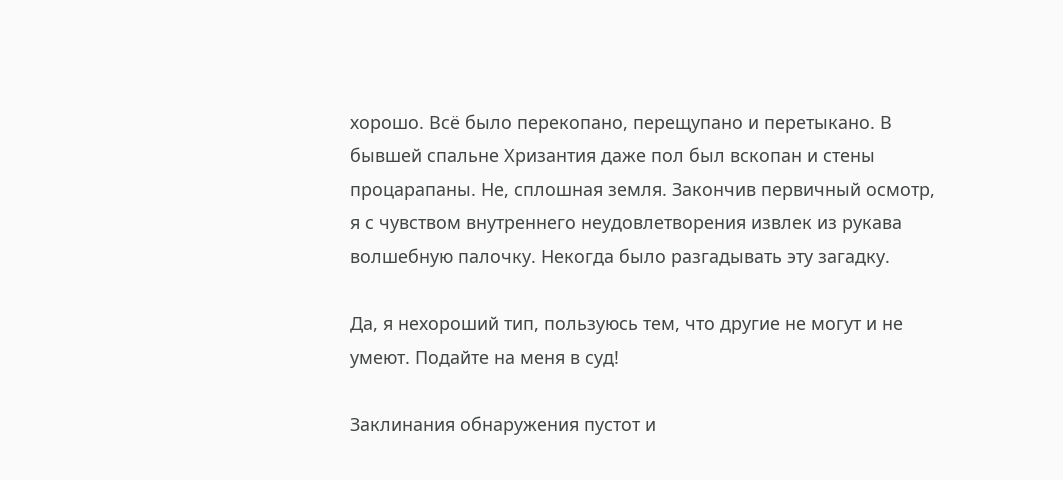хорошо. Всё было перекопано, перещупано и перетыкано. В бывшей спальне Хризантия даже пол был вскопан и стены процарапаны. Не, сплошная земля. Закончив первичный осмотр, я с чувством внутреннего неудовлетворения извлек из рукава волшебную палочку. Некогда было разгадывать эту загадку.

Да, я нехороший тип, пользуюсь тем, что другие не могут и не умеют. Подайте на меня в суд!

Заклинания обнаружения пустот и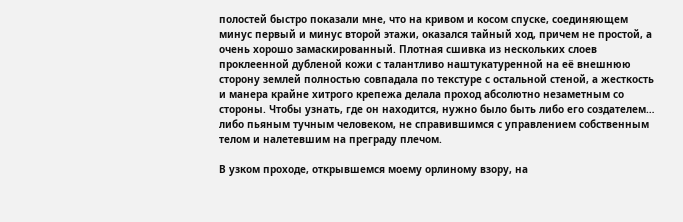полостей быстро показали мне, что на кривом и косом спуске, соединяющем минус первый и минус второй этажи, оказался тайный ход, причем не простой, а очень хорошо замаскированный. Плотная сшивка из нескольких слоев проклеенной дубленой кожи с талантливо наштукатуренной на её внешнюю сторону землей полностью совпадала по текстуре с остальной стеной, а жесткость и манера крайне хитрого крепежа делала проход абсолютно незаметным со стороны. Чтобы узнать, где он находится, нужно было быть либо его создателем… либо пьяным тучным человеком, не справившимся с управлением собственным телом и налетевшим на преграду плечом.

В узком проходе, открывшемся моему орлиному взору, на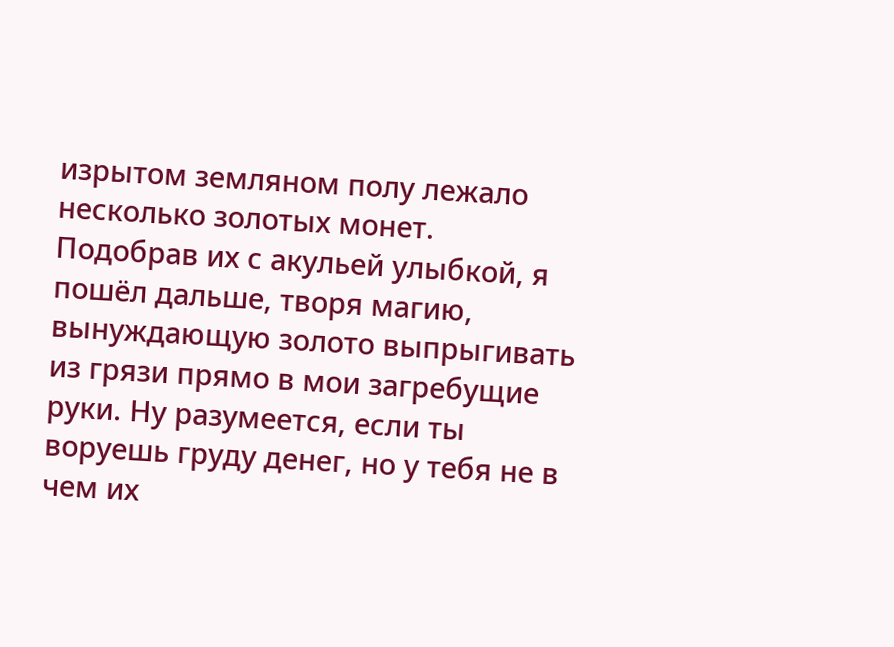изрытом земляном полу лежало несколько золотых монет. Подобрав их с акульей улыбкой, я пошёл дальше, творя магию, вынуждающую золото выпрыгивать из грязи прямо в мои загребущие руки. Ну разумеется, если ты воруешь груду денег, но у тебя не в чем их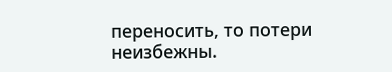переносить, то потери неизбежны.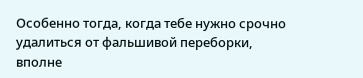Особенно тогда, когда тебе нужно срочно удалиться от фальшивой переборки, вполне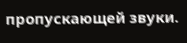пропускающей звуки.